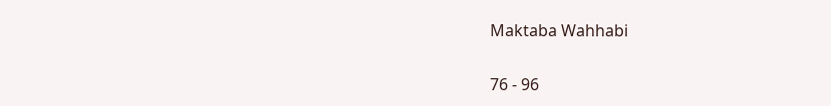Maktaba Wahhabi

76 - 96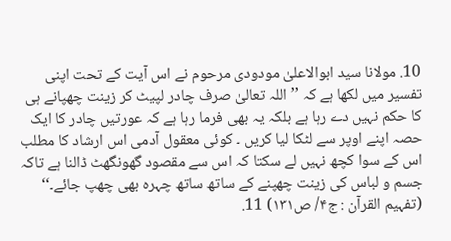10. مولانا سید ابوالاعلیٰ مودودی مرحوم نے اس آیت کے تحت اپنی تفسیر میں لکھا ہے کہ ’’اللہ تعالیٰ صرف چادر لپیٹ کر زینت چھپانے ہی کا حکم نہیں دے رہا ہے بلکہ یہ بھی فرما رہا ہے کہ عورتیں چادر کا ایک حصہ اپنے اوپر سے لٹکا لیا کریں ۔ کوئی معقول آدمی اس ارشاد کا مطلب اس کے سوا کچھ نہیں لے سکتا کہ اس سے مقصود گھونگھٹ ڈالنا ہے تاکہ جسم و لباس کی زینت چھپنے کے ساتھ ساتھ چہرہ بھی چھپ جائے۔‘‘ (تفہیم القرآن : ج۴/ ص۱۳۱) 11.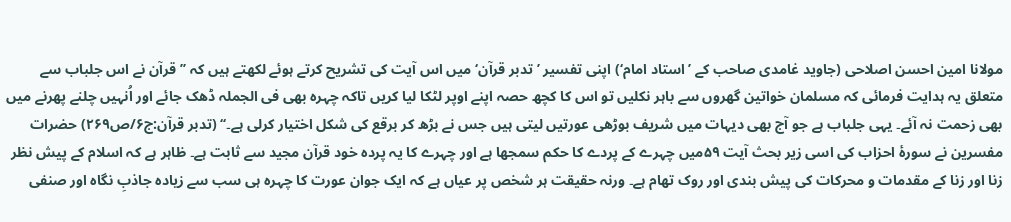مولانا امین احسن اصلاحی (جاوید غامدی صاحب کے ’استاد امام‘) اپنی تفسیر ’تدبر قرآن‘ میں اس آیت کی تشریح کرتے ہوئے لکھتے ہیں کہ ’’قرآن نے اس جلباب سے متعلق یہ ہدایت فرمائی کہ مسلمان خواتین گھروں سے باہر نکلیں تو اس کا کچھ حصہ اپنے اوپر لٹکا لیا کریں تاکہ چہرہ بھی فی الجملہ ڈھک جائے اور اُنہیں چلنے پھرنے میں بھی زحمت نہ آئے۔ یہی جلباب ہے جو آج بھی دیہات میں شریف بوڑھی عورتیں لیتی ہیں جس نے بڑھ کر برقع کی شکل اختیار کرلی ہے۔‘‘ (تدبر قرآن:ج۶/ص۲۶۹) حضرات مفسرین نے سورۂ احزاب کی اسی زیر بحث آیت ۵۹میں چہرے کے پردے کا حکم سمجھا ہے اور چہرے کا یہ پردہ خود قرآن مجید سے ثابت ہے۔ ظاہر ہے کہ اسلام کے پیش نظر زنا اور زنا کے مقدمات و محرکات کی پیش بندی اور روک تھام ہے۔ ورنہ حقیقت ہر شخص پر عیاں ہے کہ ایک جوان عورت کا چہرہ ہی سب سے زیادہ جاذبِ نگاہ اور صنفی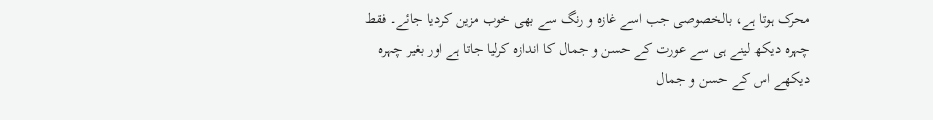محرک ہوتا ہے، بالخصوصی جب اسے غازہ و رنگ سے بھی خوب مزین کردیا جائے۔ فقط چہرہ دیکھ لینے ہی سے عورت کے حسن و جمال کا اندازہ کرلیا جاتا ہے اور بغیر چہرہ دیکھے اس کے حسن و جمال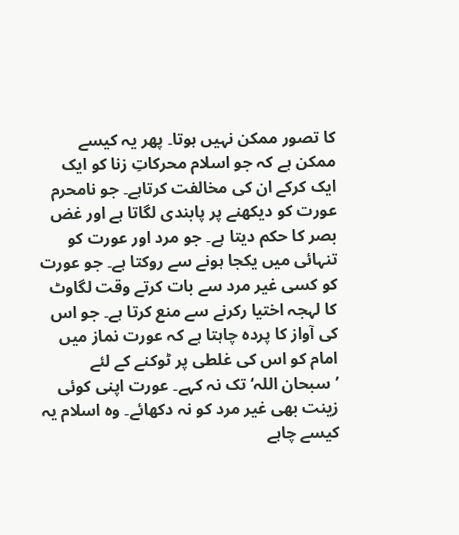کا تصور ممکن نہیں ہوتا۔ پھر یہ کیسے ممکن ہے کہ جو اسلام محرکاتِ زنا کو ایک ایک کرکے ان کی مخالفت کرتاہے۔ جو نامحرم عورت کو دیکھنے پر پابندی لگاتا ہے اور غض بصر کا حکم دیتا ہے۔ جو مرد اور عورت کو تنہائی میں یکجا ہونے سے روکتا ہے۔ جو عورت کو کسی غیر مرد سے بات کرتے وقت لگاوٹ کا لہجہ اختیا رکرنے سے منع کرتا ہے۔ جو اس کی آواز کا پردہ چاہتا ہے کہ عورت نماز میں امام کو اس کی غلطی پر ٹوکنے کے لئے ’سبحان اللہ‘ تک نہ کہے۔ عورت اپنی کوئی زینت بھی غیر مرد کو نہ دکھائے۔ وہ اسلام یہ کیسے چاہے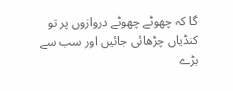گا کہ چھوٹے چھوٹے دروازوں پر تو کنڈیاں چڑھائی جائیں اور سب سے بڑے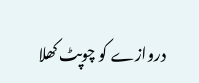دروازے کو چوپٹ کھلا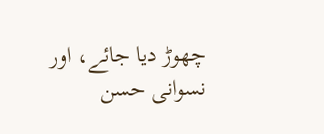چھوڑ دیا جائے، اور نسوانی حسن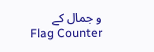و جمال کے
Flag Counter